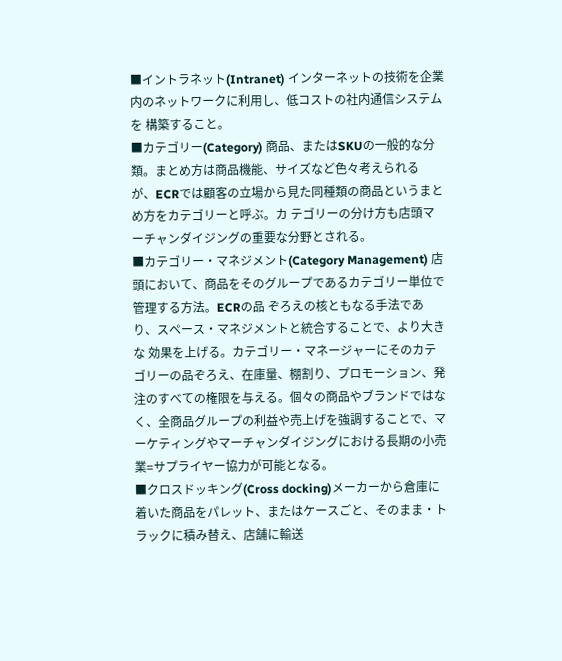■イントラネット(Intranet) インターネットの技術を企業内のネットワークに利用し、低コストの社内通信システムを 構築すること。
■カテゴリー(Category) 商品、またはSKUの一般的な分類。まとめ方は商品機能、サイズなど色々考えられる が、ECRでは顧客の立場から見た同種類の商品というまとめ方をカテゴリーと呼ぶ。カ テゴリーの分け方も店頭マーチャンダイジングの重要な分野とされる。
■カテゴリー・マネジメント(Category Management) 店頭において、商品をそのグループであるカテゴリー単位で管理する方法。ECRの品 ぞろえの核ともなる手法であり、スペース・マネジメントと統合することで、より大きな 効果を上げる。カテゴリー・マネージャーにそのカテゴリーの品ぞろえ、在庫量、棚割り、プロモーション、発注のすべての権限を与える。個々の商品やブランドではなく、全商品グループの利益や売上げを強調することで、マーケティングやマーチャンダイジングにおける長期の小売業=サプライヤー協力が可能となる。
■クロスドッキング(Cross docking)メーカーから倉庫に着いた商品をパレット、またはケースごと、そのまま・トラックに積み替え、店舗に輸送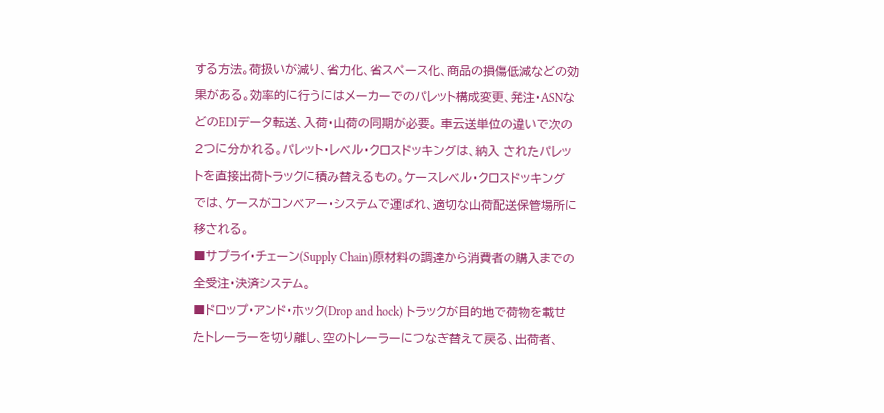する方法。荷扱いが減り、省力化、省スペース化、商品の損傷低減などの効果がある。効率的に行うにはメーカーでのパレット構成変更、発注・ASNなどのEDIデータ転送、入荷・山荷の同期が必要。 車云送単位の違いで次の2つに分かれる。パレット・レベル・クロスドッキングは、納入 されたパレットを直接出荷トラックに積み替えるもの。ケースレベル・クロスドッキング では、ケースがコンベアー・システムで運ばれ、適切な山荷配送保管場所に移される。
■サプライ・チェーン(Supply Chain)原材料の調達から消費者の購入までの全受注・決済システム。
■ドロップ・アンド・ホック(Drop and hock) トラックが目的地で荷物を載せたトレーラーを切り離し、空のトレーラーにつなぎ替えて戻る、出荷者、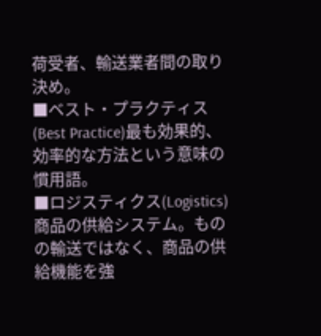荷受者、輸送業者間の取り決め。
■ベスト・プラクティス(Best Practice)最も効果的、効率的な方法という意味の慣用語。
■ロジスティクス(Logistics)商品の供給システム。ものの輸送ではなく、商品の供給機能を強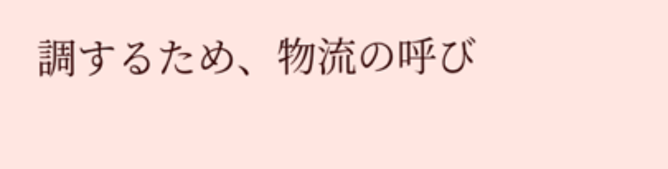調するため、物流の呼び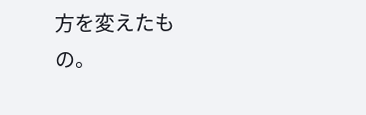方を変えたもの。